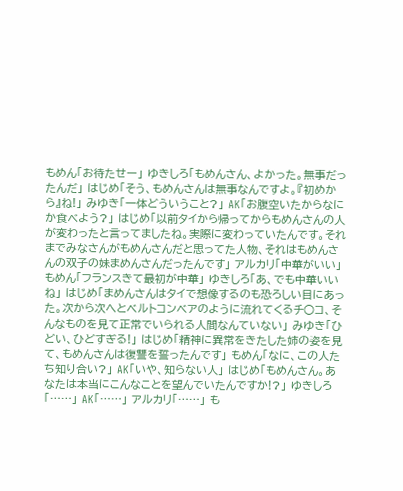もめん「お待たせー」 ゆきしろ「もめんさん、よかった。無事だったんだ」 はじめ「そう、もめんさんは無事なんですよ。『初めから』ね!」 みゆき「一体どういうこと?」 AK「お腹空いたからなにか食べよう?」 はじめ「以前タイから帰ってからもめんさんの人が変わったと言ってましたね。実際に変わっていたんです。それまでみなさんがもめんさんだと思ってた人物、それはもめんさんの双子の妹まめんさんだったんです」 アルカリ「中華がいい」 もめん「フランスきて最初が中華」 ゆきしろ「あ、でも中華いいね」 はじめ「まめんさんはタイで想像するのも恐ろしい目にあった。次から次へとベルトコンベアのように流れてくるチ○コ、そんなものを見て正常でいられる人間なんていない」 みゆき「ひどい、ひどすぎる!」 はじめ「精神に異常をきたした姉の姿を見て、もめんさんは復讐を誓ったんです」 もめん「なに、この人たち知り合い?」 AK「いや、知らない人」 はじめ「もめんさん。あなたは本当にこんなことを望んでいたんですか!?」 ゆきしろ「……」 AK「……」 アルカリ「……」 も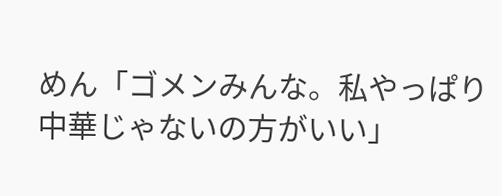めん「ゴメンみんな。私やっぱり中華じゃないの方がいい」